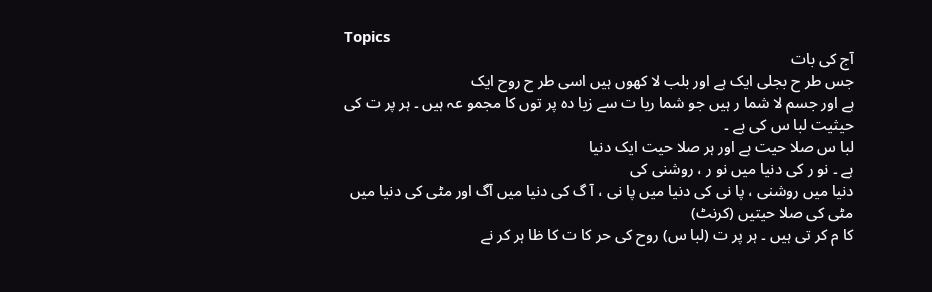Topics
آج کی بات
جس طر ح بجلی ایک ہے اور بلب لا کھوں ہیں اسی طر ح روح ایک
ہے اور جسم لا شما ر ہیں جو شما ریا ت سے زیا دہ پر توں کا مجمو عہ ہیں ۔ ہر پر ت کی حیثیت لبا س کی ہے ۔
لبا س صلا حیت ہے اور ہر صلا حیت ایک دنیا
ہے ۔ نو ر کی دنیا میں نو ر ، روشنی کی
دنیا میں روشنی ، پا نی کی دنیا میں پا نی ، آ گ کی دنیا میں آگ اور مٹی کی دنیا میں مٹی کی صلا حیتیں (کرنٹ)
کا م کر تی ہیں ۔ ہر پر ت (لبا س) روح کی حر کا ت کا ظا ہر کر نے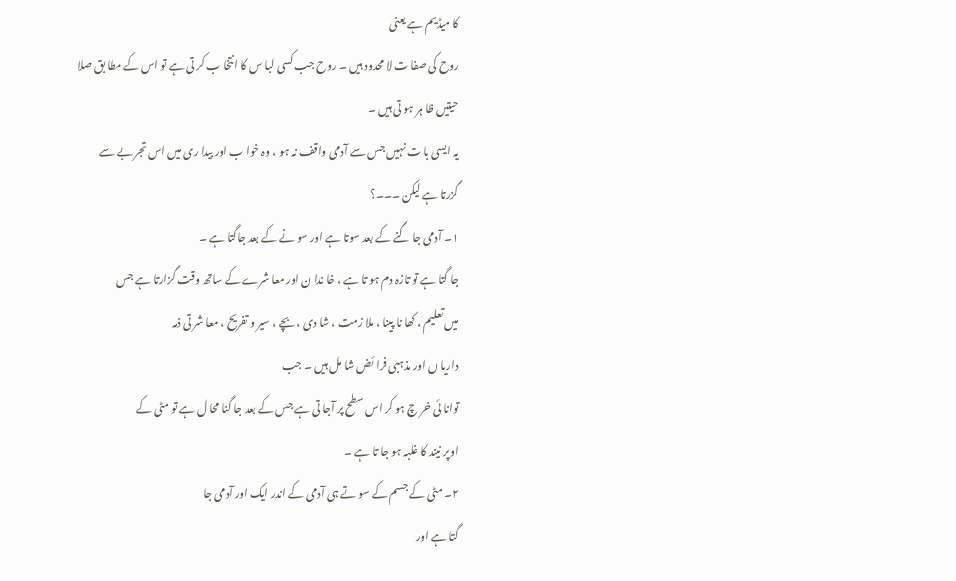کا میڈیم ہے یعنی
روح کی صفا ت لا محدود ہیں ۔ روح جب کسی لبا س کا انتخا ب کر تی ہے تو اس کے مطا بق صلا حیتیں ظا ہر ہو تی ہیں ۔
یہ ایسی با ت نہیں جس سے آدمی واقف نہ ہو ، وہ خوا ب اور بیدا ری میں اس تجر بے سے
گزرتا ہے لیکن ۔۔۔؟
۱۔ آدمی جا گنے کے بعد سوتا ہے اور سو نے کے بعد جاگتا ہے ۔
جا گتا ہے تو تازہ دم ہو تا ہے ، خا ندا ن اور معا شرے کے ساتھ وقت گزارتا ہے جس
میں تعلیم ، کھا نا پینا ، ملا زمت ، شا دی ، بچے ، سیر و تفریح ، معا شر تی ذمہ
داریا ں اور مذہبی فرا ئض شا مل ہیں ۔ جب
توانا ئی خر چ ہو کر اس سطح پر آجا تی ہے جس کے بعد جا گنا محا ل ہے تو مٹی کے
اوپر نیند کا غلبہ ہو جا تا ہے ۔
۲۔ مٹی کے جسم کے سو تے ہی آدمی کے اندر ایک اور آدمی جا
گتا ہے اور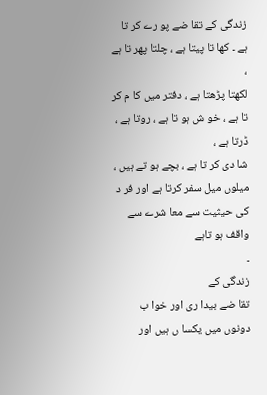زندگی کے تقا ضے پو رے کر تا ہے ۔ کھا تا پیتا ہے ، چلتا پھر تا ہے ،
لکھتا پڑھتا ہے ، دفتر میں کا م کر تا ہے ، خو ش ہو تا ہے ، روتا ہے ، ڈرتا ہے ،
شا دی کر تا ہے ، بچے ہو تے ہیں ، میلوں میل سفر کرتا ہے اور فر د کی حیثیت سے معا شرے سے واقف ہو تاہے
۔
زندگی کے
تقا ضے بیدا ری اور خوا ب دونوں میں یکسا ں ہیں اور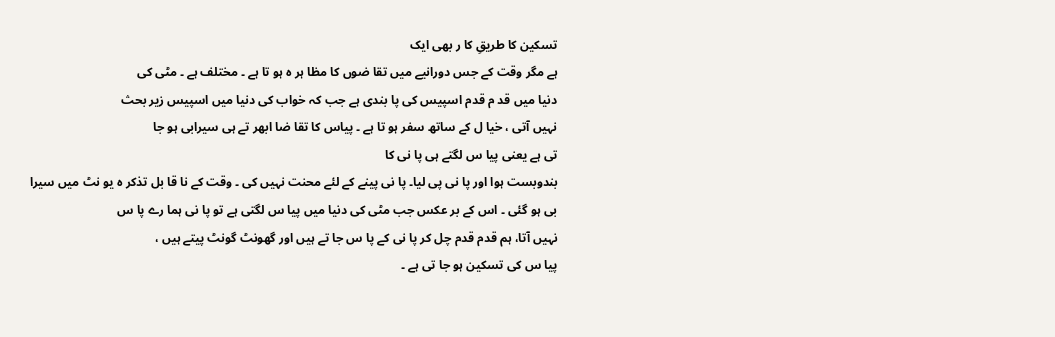تسکین کا طریقِ کا ر بھی ایک
ہے مگر وقت کے جس دورانیے میں تقا ضوں کا مظا ہر ہ ہو تا ہے ۔ مختلف ہے ۔ مٹی کی
دنیا میں قد م قدم اسپیس کی پا بندی ہے جب کہ خواب کی دنیا میں اسپیس زیر بحث
نہیں آتی ، خیا ل کے ساتھ سفر ہو تا ہے ۔ پیاس کا تقا ضا ابھر تے ہی سیرابی ہو جا
تی ہے یعنی پیا س لگتے ہی پا نی کا
بندوبست ہوا اور پا نی پی لیا۔ پا نی پینے کے لئے محنت نہیں کی ۔ وقت کے نا قا بل تذکر ہ یو نٹ میں سیرا
بی ہو گئی ۔ اس کے بر عکس جب مٹی کی دنیا میں پیا س لگتی ہے تو پا نی ہما رے پا س
نہیں آتا، ہم قدم قدم چل کر پا نی کے پا س جا تے ہیں اور گھونٹ گونٹ پیتے ہیں ،
پیا س کی تسکین ہو جا تی ہے ۔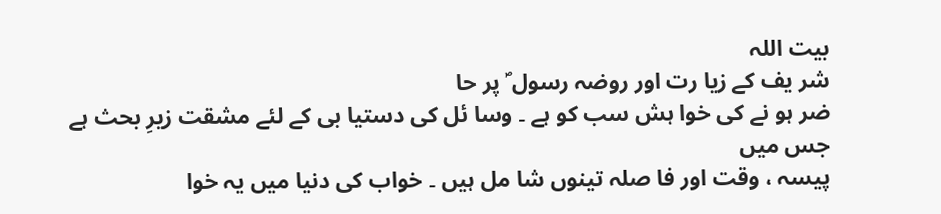بیت اللہ
شر یف کے زیا رت اور روضہ رسول ؐ پر حا
ضر ہو نے کی خوا ہش سب کو ہے ۔ وسا ئل کی دستیا بی کے لئے مشقت زیرِ بحث ہے جس میں
پیسہ ، وقت اور فا صلہ تینوں شا مل ہیں ۔ خواب کی دنیا میں یہ خوا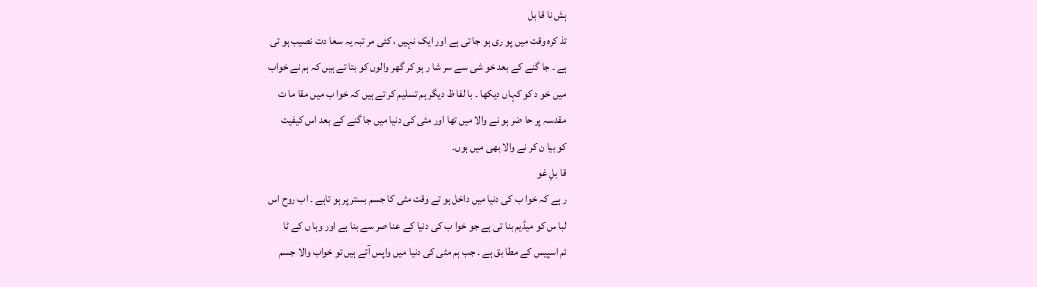ہش نا قا بل
تذ کرہ وقت میں پو ری ہو جا تی ہے اور ایک نہیں ، کئی مر تبہ یہ سعا دت نصیب ہو تی
ہے ۔ جا گنے کے بعد خو شی سے سر شا ر ہو کر گھر والوں کو بتا تے ہیں کہ ہم نے خواب
میں خو د کو کہاں دیکھا ۔ با لفا ظ دیگر ہم تسلیم کر تے ہیں کہ خوا ب میں مقا ما ت
مقدسہ پر حا ضر ہو نے والا میں تھا اور مٹی کی دنیا میں جا گنے کے بعد اس کیفیت
کو بیا ن کر نے والا بھی میں ہوں۔
قا بلِ غو
ر ہے کہ خوا ب کی دنیا میں داخل ہو تے وقت مٹی کا جسم بستر پر ہو تاہے ۔ اب روح اس
لبا س کو میڈیم بنا تی ہے جو خوا ب کی دنیا کے عنا صر سے بنا ہے اور وہا ں کے ٹا
ئم اسپیس کے مطا بق ہے ۔ جب ہم مٹی کی دنیا میں واپس آتے ہیں تو خواب والا جسم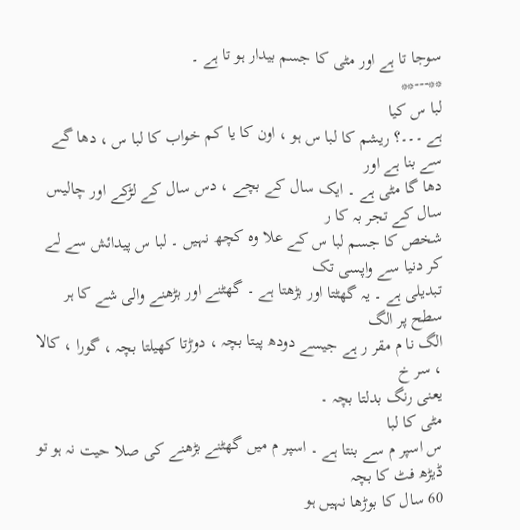سوجا تا ہے اور مٹی کا جسم بیدار ہو تا ہے ۔
**---**
لبا س کیا
ہے ۔۔۔؟ ریشم کا لبا س ہو ، اون کا یا کم خواب کا لبا س ، دھا گے سے بنا ہے اور
دھا گا مٹی ہے ۔ ایک سال کے بچے ، دس سال کے لڑکے اور چالیس سال کے تجر بہ کا ر
شخص کا جسم لبا س کے علا وہ کچھ نہیں ۔ لبا س پیدائش سے لے کر دنیا سے واپسی تک
تبدیلی ہے ۔ یہ گھٹتا اور بڑھتا ہے ۔ گھٹنے اور بڑھنے والی شے کا ہر سطح پر الگ
الگ نا م مقر ر ہے جیسے دودھ پیتا بچہ ، دوڑتا کھیلتا بچہ ، گورا ، کالا ، سر خ
یعنی رنگ بدلتا بچہ ۔
مٹی کا لبا
س اسپر م سے بنتا ہے ۔ اسپر م میں گھٹنے بڑھنے کی صلا حیت نہ ہو تو ڈیڑھ فٹ کا بچہ
60 سال کا بوڑھا نہیں ہو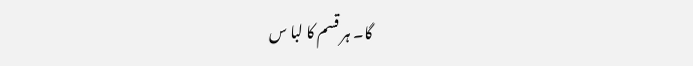گا۔ ہر قسم کا لبا س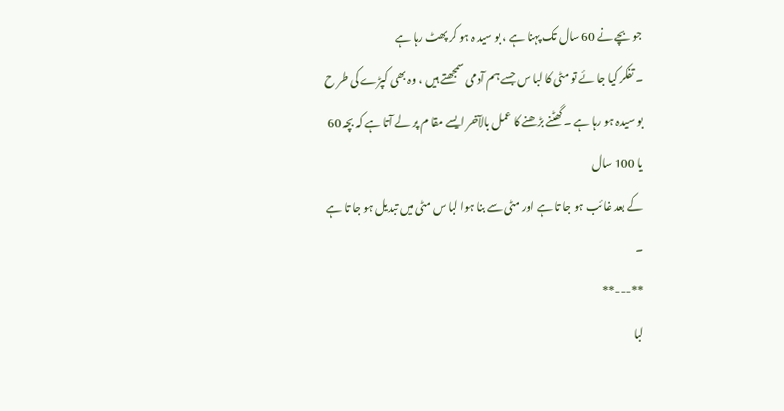جو بچے نے 60 سال تک پہنا ہے ، بو سید ہ ہو کر پھٹ رہا ہے
۔ تفکر کیا جا ئے تو مٹی کا لبا س جسے ہم آدمی سمجھتے ہیں ، وہ بھی کپڑے کی طر ح
بو سیدہ ہو رہا ہے ۔ گھٹنے بڑھنے کا عمل بالآخر ایسے مقا م پر لے آتا ہے کہ بچہ 60 یا 100 سال
کے بعد غا ئب ہو جا تا ہے اور مٹی سے بنا ہوا لبا س مٹی میں تبدیل ہو جا تا ہے ۔
**---**
لبا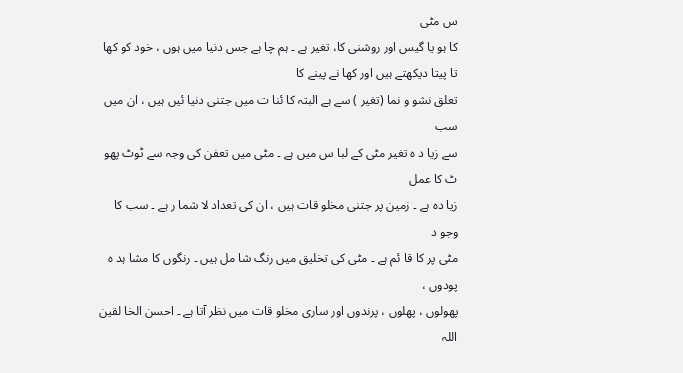س مٹی
کا ہو یا گیس اور روشنی کا، تغیر ہے ۔ ہم چا ہے جس دنیا میں ہوں ، خود کو کھا تا پیتا دیکھتے ہیں اور کھا نے پینے کا
تعلق نشو و نما (تغیر ) سے ہے البتہ کا ئنا ت میں جتنی دنیا ئیں ہیں ، ان میں سب
سے زیا د ہ تغیر مٹی کے لبا س میں ہے ۔ مٹی میں تعفن کی وجہ سے ٹوٹ پھو ٹ کا عمل
زیا دہ ہے ۔ زمین پر جتنی مخلو قات ہیں ، ان کی تعداد لا شما ر ہے ۔ سب کا وجو د
مٹی پر کا قا ئم ہے ۔ مٹی کی تخلیق میں رنگ شا مل ہیں ۔ رنگوں کا مشا ہد ہ پودوں ،
پھولوں ، پھلوں ، پرندوں اور ساری مخلو قات میں نظر آتا ہے ۔ احسن الخا لقین اللہ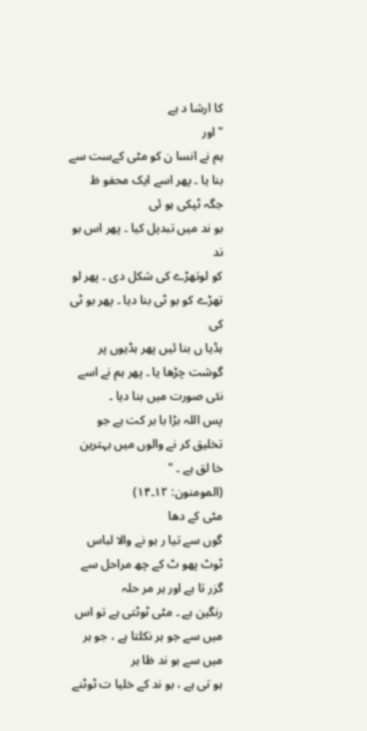کا ارشا د ہے
"اور
ہم نے انسا ن کو مٹی کےست سے بنا یا ۔ پھر اسے ایک محفو ظ جگہ ٹپکی ہو ئی
بو ند میں تبدیل کیا ۔ پھر اس بو ند
کو لوتھڑے کی شکل دی ۔ پھر لو تھڑے کو بو ٹی بنا دیا ۔ پھر بو ٹی کی
ہڈیا ں بنا ئیں پھر ہڈیوں پر گوشت چڑھا یا ۔ پھر ہم نے اسے نئی صورت میں بنا دیا ۔
پس اللہ بڑا با بر کت ہے جو تخلیق کر نے والوں میں بہترین خا لق ہے ۔ "
(المومنون: ۱۲۔۱۴)
مٹی کے دھا
گوں سے تیا ر ہو نے والا لباس ٹوٹ پھو ٹ کے چھ مراحل سے گزر تا ہے اور ہر مر حلہ
رنگین ہے ۔ مٹی ٹوٹتی ہے تو اس میں سے جو ہر نکلتا ہے ، جو ہر میں سے بو ند ظا ہر
ہو تی ہے ، بو ند کے خلیا ت ٹوٹنے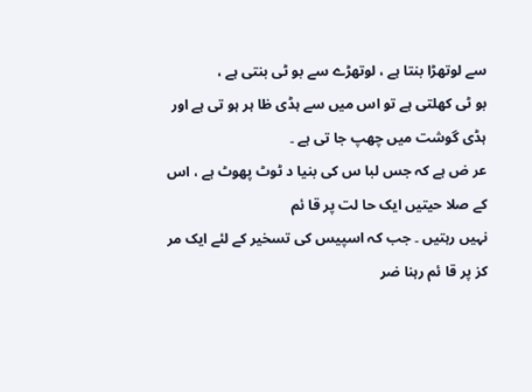سے لوتھڑا بنتا ہے ، لوتھڑے سے بو ٹی بنتی ہے ،
بو ٹی کھلتی ہے تو اس میں سے ہڈی ظا ہر ہو تی ہے اور ہڈی گوشت میں چھپ جا تی ہے ۔
عر ض ہے کہ جس لبا س کی بنیا د ٹوٹ پھوٹ ہے ، اس کے صلا حیتیں ایک حا لت پر قا ئم
نہیں رہتیں ۔ جب کہ اسپیس کی تسخیر کے لئے ایک مر کز پر قا ئم رہنا ضر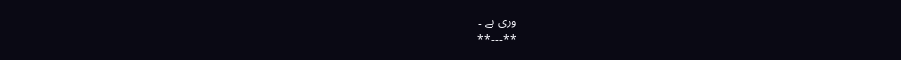وری ہے ۔
**---**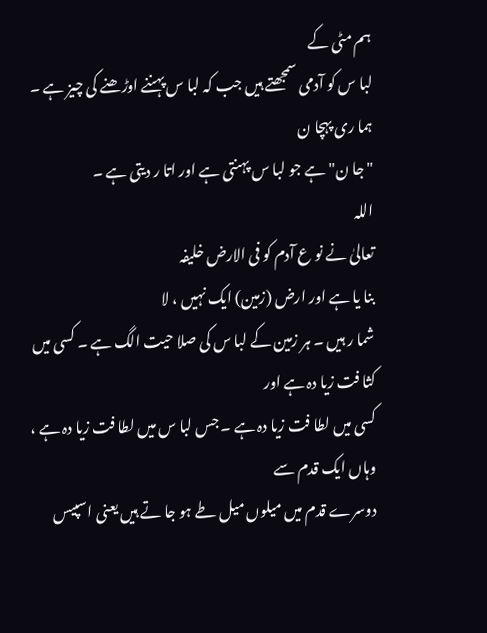ہم مٹی کے
لبا س کو آدمی سمجھتے ہیں جب کہ لبا س پہننے اوڑھنے کی چیز ہے ۔ ہما ری پہچا ن
"جا ن" ہے جو لبا س پہنتی ہے اور اتا ر دیتی ہے ۔
اللہ
تعالیٰ نے نو ع آدم کو فی الارض خلیفہ
بنا یا ہے اور ارض (زمین) ایک نہیں ، لا
شما ر ہیں ۔ ہر زمین کے لبا س کی صلا حیت الگ ہے ۔ کسی میں کثا فت زیا دہ ہے اور
کسی میں لطا فت زیا دہ ہے ۔ جس لبا س میں لطا فت زیا دہ ہے ، وہاں ایک قدم سے
دوسرے قدم میں میلوں میل طے ہو جا تے ہیں یعنی اسپیس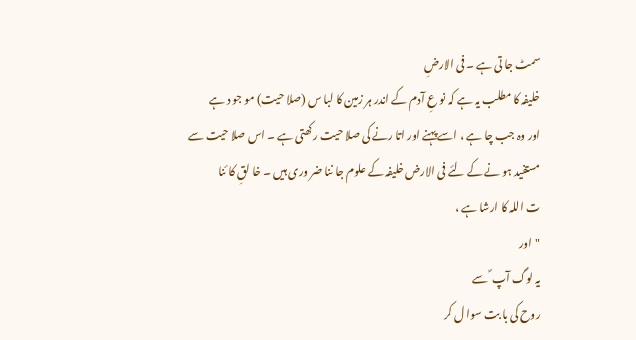سمٹ جا تی ہے ۔ فی الارضِ
خلیفہ کا مطلب یہ ہے کہ نو عِ آدم کے اندر ہر زمین کا لبا س (صلا حیت) مو جو د ہے
اور وہ جب چا ہے ، اسے پہنے اور اتا رنے کی صلا حیت رکھتی ہے ۔ اس صلا حیت سے
مستفید ہو نے کے لئے فی الارض خلیفہ کے علوم جا ننا ضر وری ہیں ۔ خا لقِ کا ئنا
ت اللہ کا ارشا ہے ،
"اور
یہ لوگ آپ ؐ سے
روح کی با بت سوا ل کر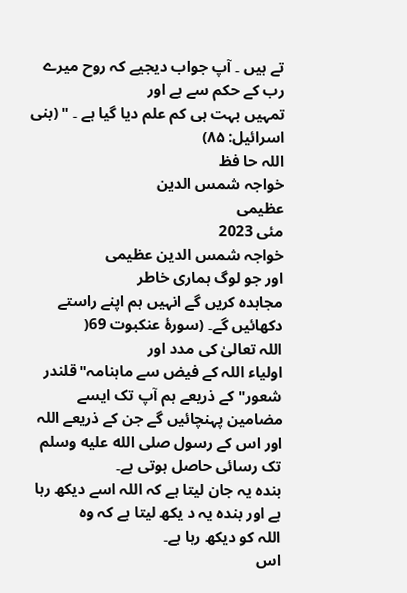تے ہیں ۔ آپ جواب دیجیے کہ روح میرے رب کے حکم سے ہے اور
تمہیں بہت ہی کم علم دیا گیا ہے ۔ " (بنی اسرائیل: ۸۵)
اللہ حا فظ
خواجہ شمس الدین
عظیمی
مئی 2023
خواجہ شمس الدين عظیمی
اور جو لوگ ہماری خاطر
مجاہدہ کریں گے انہیں ہم اپنے راستے دکھائیں گے۔ (سورۂ عنکبوت 69(
اللہ تعالیٰ کی مدد اور
اولیاء اللہ کے فیض سے ماہنامہ"قلندر شعور" کے ذریعے ہم آپ تک ایسے
مضامین پہنچائیں گے جن کے ذریعے اللہ اور اس کے رسول صلى الله عليه وسلم تک رسائی حاصل ہوتی ہے۔
بندہ یہ جان لیتا ہے کہ اللہ اسے دیکھ رہا ہے اور بندہ یہ د یکھ لیتا ہے کہ وہ
اللہ کو دیکھ رہا ہے۔
اس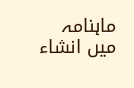ماہنامہ میں انشاء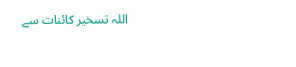اللہ تسخیر کائنات سے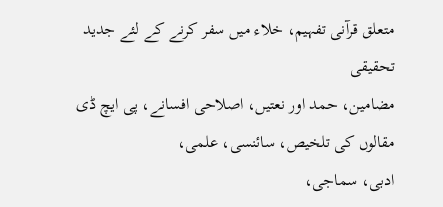متعلق قرآنی تفہیم، خلاء میں سفر کرنے کے لئے جدید تحقیقی
مضامین، حمد اور نعتیں، اصلاحی افسانے، پی ایچ ڈی مقالوں کی تلخیص، سائنسی، علمی،
ادبی، سماجی،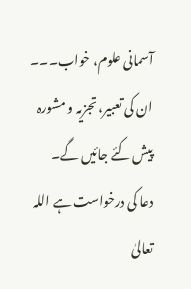آسمانی علوم، خواب۔۔۔ ان کی تعبیر، تجزیہ و مشورہ پیش کئے جائیں گے۔
دعا کی درخواست ہے اللہ
تعالیٰ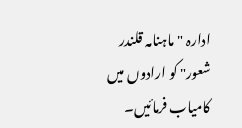ادارہ "ماہنامہ قلندر شعور" کو ارادوں میں کامیاب فرمائیں۔